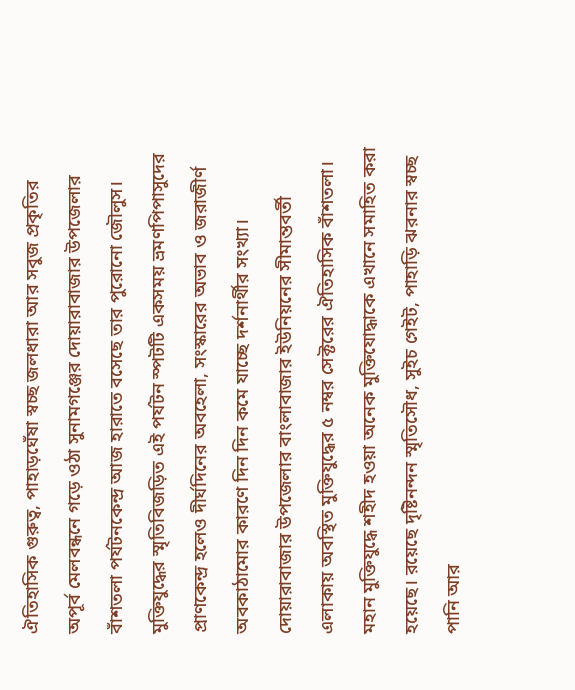ঐতিহাসিক গুরুত্ব, পাহাড়ঘেঁষা স্বচ্ছ জলধারা আর সবুজ প্রকৃতির অপূর্ব মেলবন্ধনে গড়ে ওঠা সুনামগঞ্জের দোয়ারাবাজার উপজেলার বাঁশতলা পর্যটনকেন্দ্র আজ হারাতে বসেছে তার পুরোনো জৌলুস। মুক্তিযুদ্ধের স্মৃতিবিজড়িত এই পর্যটন স্পটটি একসময় ভ্রমণপিপাসুদের প্রাণকেন্দ্র হলেও দীর্ঘদিনের অবহেলা, সংস্কারের অভাব ও জরাজীর্ণ অবকাঠামোর কারণে দিন দিন কমে যাচ্ছে দর্শনার্থীর সংখ্যা।
দোয়ারাবাজার উপজেলার বাংলাবাজার ইউনিয়নের সীমান্তবর্তী এলাকায় অবস্থিত মুক্তিযুদ্ধের ৫ নম্বর সেক্টরের ঐতিহাসিক বাঁশতলা। মহান মুক্তিযুদ্ধে শহীদ হওয়া অনেক মুক্তিযোদ্ধাকে এখানে সমাহিত করা হয়েছে। রয়েছে দৃষ্টিনন্দন স্মৃতিসৌধ, সুইচ গেইট, পাহাড়ি ঝরনার স্বচ্ছ পানি আর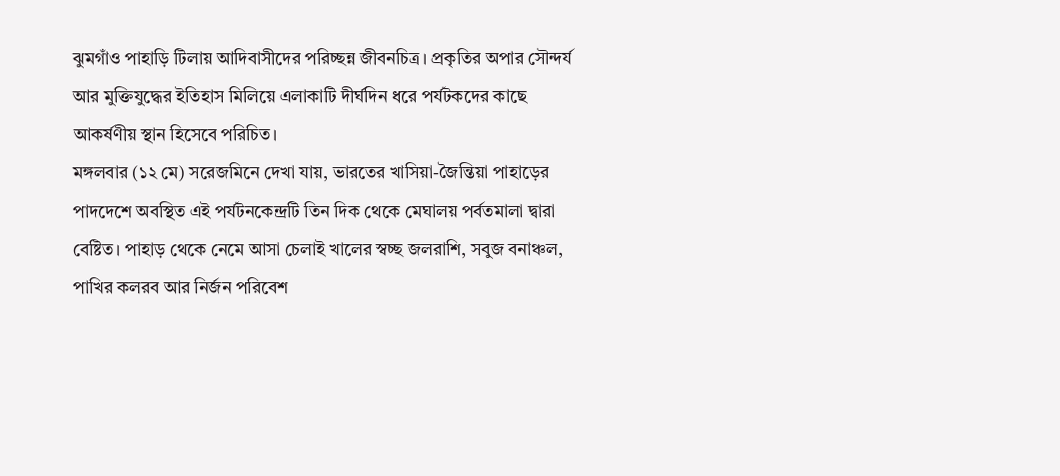ঝুমগাঁও পাহাড়ি টিলায় আদিবাসীদের পরিচ্ছন্ন জীবনচিত্র। প্রকৃতির অপার সৌন্দর্য আর মুক্তিযুদ্ধের ইতিহাস মিলিয়ে এলাকাটি দীর্ঘদিন ধরে পর্যটকদের কাছে আকর্ষণীয় স্থান হিসেবে পরিচিত।
মঙ্গলবার (১২ মে) সরেজমিনে দেখা যায়, ভারতের খাসিয়া-জৈন্তিয়া পাহাড়ের পাদদেশে অবস্থিত এই পর্যটনকেন্দ্রটি তিন দিক থেকে মেঘালয় পর্বতমালা দ্বারা বেষ্টিত। পাহাড় থেকে নেমে আসা চেলাই খালের স্বচ্ছ জলরাশি, সবুজ বনাঞ্চল, পাখির কলরব আর নির্জন পরিবেশ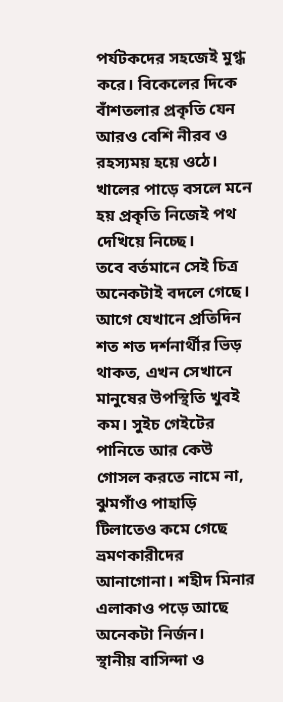পর্যটকদের সহজেই মুগ্ধ করে। বিকেলের দিকে বাঁশতলার প্রকৃতি যেন আরও বেশি নীরব ও রহস্যময় হয়ে ওঠে। খালের পাড়ে বসলে মনে হয় প্রকৃতি নিজেই পথ দেখিয়ে নিচ্ছে।
তবে বর্তমানে সেই চিত্র অনেকটাই বদলে গেছে। আগে যেখানে প্রতিদিন শত শত দর্শনার্থীর ভিড় থাকত, এখন সেখানে মানুষের উপস্থিতি খুবই কম। সুইচ গেইটের পানিতে আর কেউ গোসল করতে নামে না, ঝুমগাঁও পাহাড়ি টিলাতেও কমে গেছে ভ্রমণকারীদের আনাগোনা। শহীদ মিনার এলাকাও পড়ে আছে অনেকটা নির্জন।
স্থানীয় বাসিন্দা ও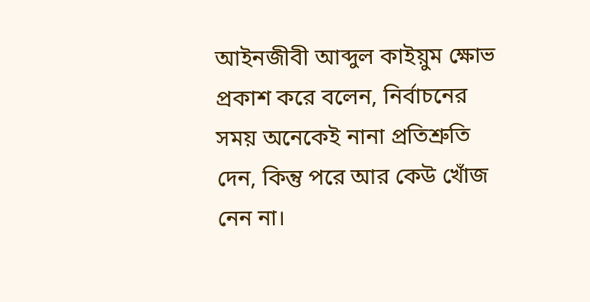আইনজীবী আব্দুল কাইয়ুম ক্ষোভ প্রকাশ করে বলেন, নির্বাচনের সময় অনেকেই নানা প্রতিশ্রুতি দেন, কিন্তু পরে আর কেউ খোঁজ নেন না।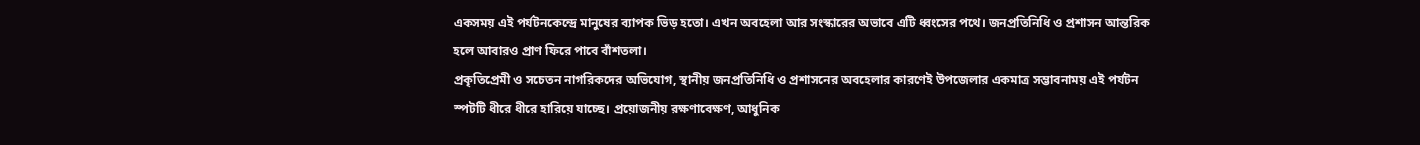একসময় এই পর্যটনকেন্দ্রে মানুষের ব্যাপক ভিড় হতো। এখন অবহেলা আর সংস্কারের অভাবে এটি ধ্বংসের পথে। জনপ্রতিনিধি ও প্রশাসন আন্তরিক হলে আবারও প্রাণ ফিরে পাবে বাঁশতলা।
প্রকৃতিপ্রেমী ও সচেতন নাগরিকদের অভিযোগ, স্থানীয় জনপ্রতিনিধি ও প্রশাসনের অবহেলার কারণেই উপজেলার একমাত্র সম্ভাবনাময় এই পর্যটন স্পটটি ধীরে ধীরে হারিয়ে যাচ্ছে। প্রয়োজনীয় রক্ষণাবেক্ষণ, আধুনিক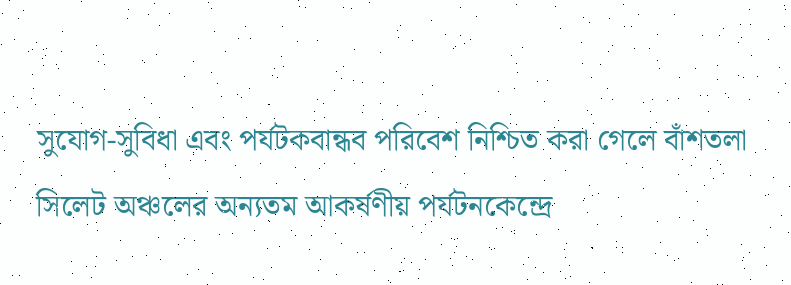সুযোগ-সুবিধা এবং পর্যটকবান্ধব পরিবেশ নিশ্চিত করা গেলে বাঁশতলা সিলেট অঞ্চলের অন্যতম আকর্ষণীয় পর্যটনকেন্দ্রে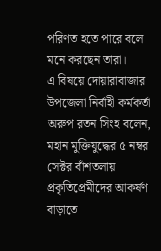পরিণত হতে পারে বলে মনে করছেন তারা।
এ বিষয়ে দোয়ারাবাজার উপজেলা নির্বাহী কর্মকর্তা অরুপ রতন সিংহ বলেন, মহান মুক্তিযুদ্ধের ৫ নম্বর সেক্টর বাঁশতলায় প্রকৃতিপ্রেমীদের আকর্ষণ বাড়াতে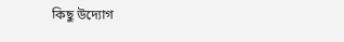কিছু উদ্যোগ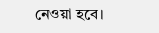নেওয়া হবে।